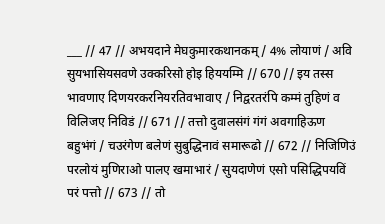___ // 47 // अभयदाने मेघकुमारकथानकम् / 4% लोयाणं / अवि सुयभासियसवणे उक्करिसो होइ हिययम्मि // 670 // इय तस्स भावणाए दिणयरकरनियरतिवभावाए / निद्वरतरंपि कम्मं तुहिणं व विलिजए निविडं // 671 // तत्तो दुवालसंगं गंगं अवगाहिऊण बहुभंगं / चउरंगेण बलेणं सुबुद्धिनावं समारूढो // 672 // निजिणिउं परलोयं मुणिराओ पालए खमाभारं / सुयदाणेणं एसो पसिद्धिपयविं परं पत्तो // 673 // तो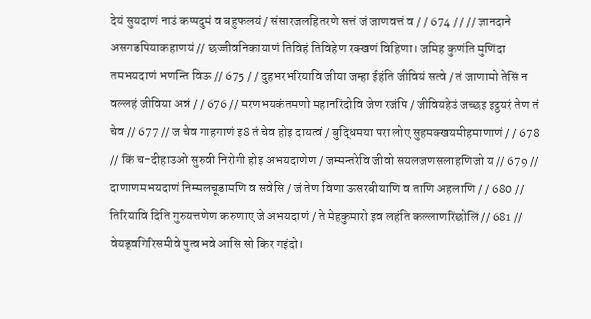देयं सुयदाणं नाउं कप्पदुमं व बहुफलयं / संसारजलहितरणे सत्तं जं जाणवत्तं व / / 674 / / // ज्ञानदाने असगडपियाकहाणयं // छज्जीवनिकायाणं तिविहं तिविहेण रक्खणं विहिणा। जमिह कुणंति मुणिंदा तमभयदाणं भणन्ति विऊ // 675 / / दुहभरभरियावि जीया जम्हा ईहंति जीवियं सत्वे / तं जाणामो तेसिं न वल्लहं जीविया अन्नं / / 676 // मरणभयकंतमणो महानरिंदोवि जेण रजंपि / जीवियहेउं जच्छइ इट्ठयरं तेण तं चेव // 677 // ज चेव गाहगाणं इ8 तं चेव होइ दायत्वं / बुद्धिमया परा लोए सुहमक्खयमीहमाणाणं / / 678 // किं च-दीहाउओ सुरुवी निरोगी होइ अभयदाणेण / जम्मन्तरेवि जीवो सयलजणसलाहणिजो य // 679 // दाणाणमभयदाणं निम्मलचूडामणि व सवेसि / जं तेण विणा ऊसरबीयाणि व ताणि अहलाणि / / 680 // तिरियावि दिति गुरुयत्तणेण करुणाए जे अभयदाणं / ते मेहकुमारो इव लहंति कल्लाणरिंछोलिं // 681 // वेयड्वगिरिसमीवे पुत्वभवे आसि सो किर गइंदो।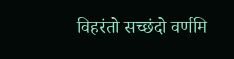विहरंतो सच्छंदो वर्णमि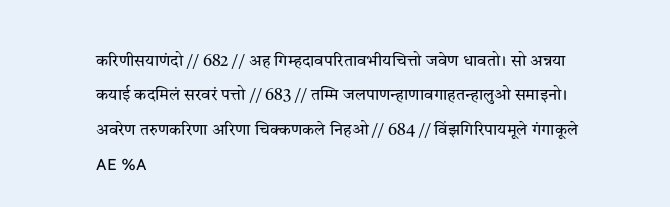करिणीसयाणंदो // 682 // अह गिम्हदावपरितावभीयचित्तो जवेण धावतो। सो अन्नया कयाई कदमिलं सरवरं पत्तो // 683 // तम्मि जलपाणन्हाणावगाहतन्हालुओ समाइनो। अवरेण तरुणकरिणा अरिणा चिक्कणकले निहओ // 684 // विंझगिरिपायमूले गंगाकूले AE %A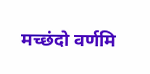मच्छंदो वर्णमि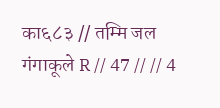का६८३ // तम्मि जल गंगाकूले R // 47 // // 4